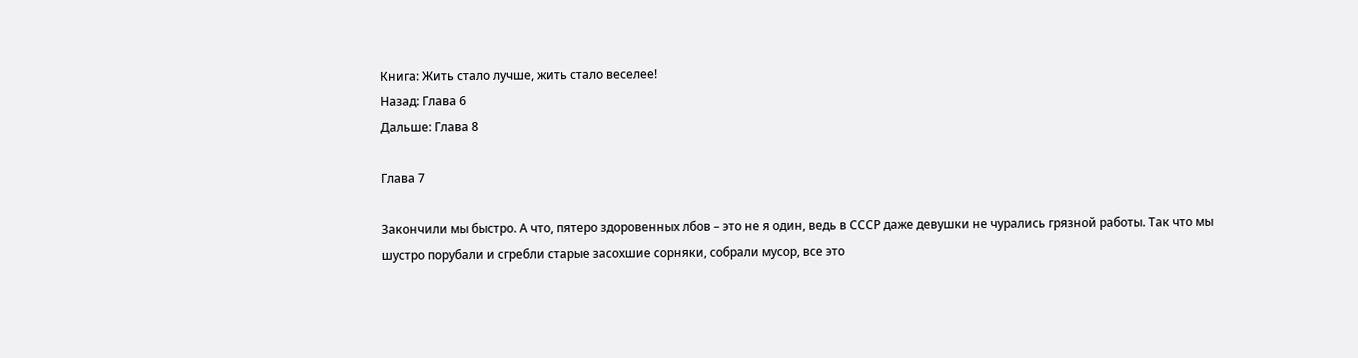Книга: Жить стало лучше, жить стало веселее!
Назад: Глава 6
Дальше: Глава 8

Глава 7

Закончили мы быстро. А что, пятеро здоровенных лбов – это не я один, ведь в СССР даже девушки не чурались грязной работы. Так что мы шустро порубали и сгребли старые засохшие сорняки, собрали мусор, все это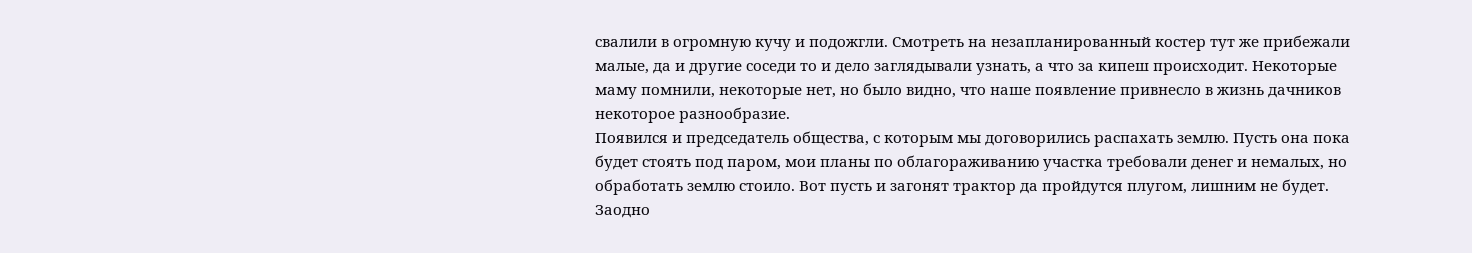свалили в огромную кучу и подожгли. Смотреть на незапланированный костер тут же прибежали малые, да и другие соседи то и дело заглядывали узнать, а что за кипеш происходит. Некоторые маму помнили, некоторые нет, но было видно, что наше появление привнесло в жизнь дачников некоторое разнообразие.
Появился и председатель общества, с которым мы договорились распахать землю. Пусть она пока будет стоять под паром, мои планы по облагораживанию участка требовали денег и немалых, но обработать землю стоило. Вот пусть и загонят трактор да пройдутся плугом, лишним не будет. Заодно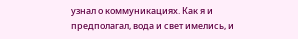узнал о коммуникациях. Как я и предполагал, вода и свет имелись, и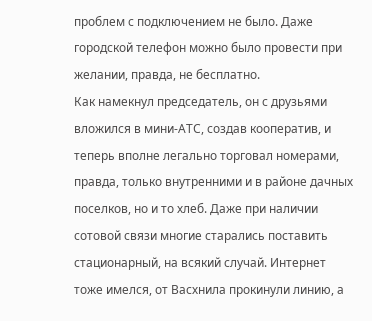проблем с подключением не было. Даже городской телефон можно было провести при желании, правда, не бесплатно.
Как намекнул председатель, он с друзьями вложился в мини-АТС, создав кооператив, и теперь вполне легально торговал номерами, правда, только внутренними и в районе дачных поселков, но и то хлеб. Даже при наличии сотовой связи многие старались поставить стационарный, на всякий случай. Интернет тоже имелся, от Васхнила прокинули линию, а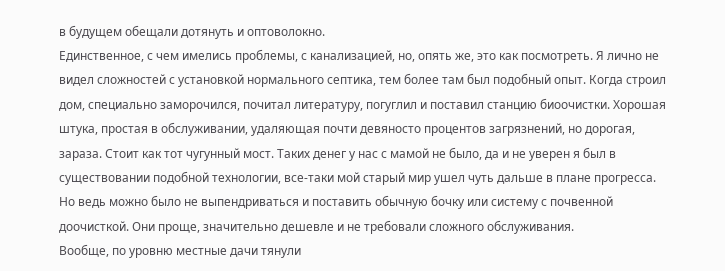в будущем обещали дотянуть и оптоволокно.
Единственное, с чем имелись проблемы, с канализацией, но, опять же, это как посмотреть. Я лично не видел сложностей с установкой нормального септика, тем более там был подобный опыт. Когда строил дом, специально заморочился, почитал литературу, погуглил и поставил станцию биоочистки. Хорошая штука, простая в обслуживании, удаляющая почти девяносто процентов загрязнений, но дорогая, зараза. Стоит как тот чугунный мост. Таких денег у нас с мамой не было, да и не уверен я был в существовании подобной технологии, все-таки мой старый мир ушел чуть дальше в плане прогресса. Но ведь можно было не выпендриваться и поставить обычную бочку или систему с почвенной доочисткой. Они проще, значительно дешевле и не требовали сложного обслуживания.
Вообще, по уровню местные дачи тянули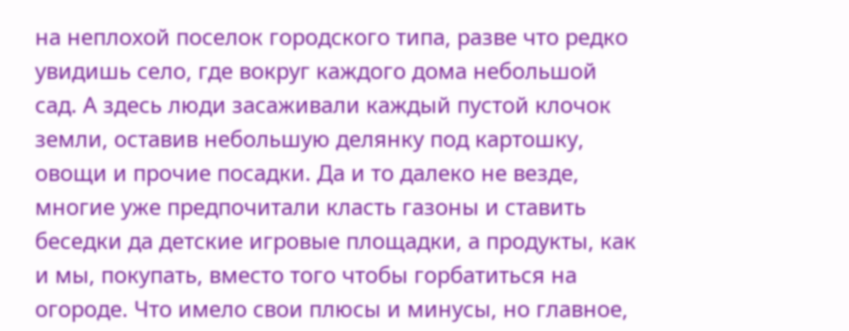на неплохой поселок городского типа, разве что редко увидишь село, где вокруг каждого дома небольшой сад. А здесь люди засаживали каждый пустой клочок земли, оставив небольшую делянку под картошку, овощи и прочие посадки. Да и то далеко не везде, многие уже предпочитали класть газоны и ставить беседки да детские игровые площадки, а продукты, как и мы, покупать, вместо того чтобы горбатиться на огороде. Что имело свои плюсы и минусы, но главное,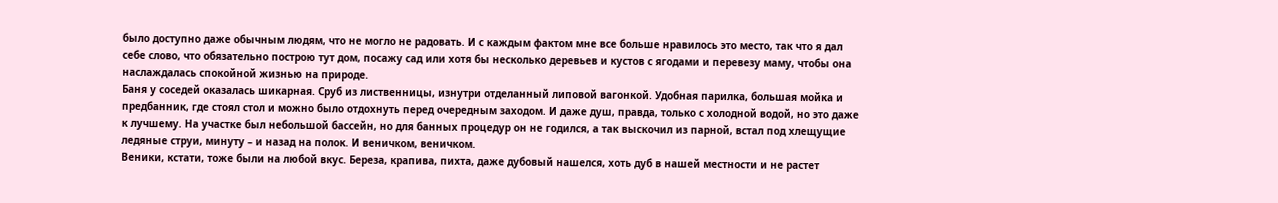было доступно даже обычным людям, что не могло не радовать. И с каждым фактом мне все больше нравилось это место, так что я дал себе слово, что обязательно построю тут дом, посажу сад или хотя бы несколько деревьев и кустов с ягодами и перевезу маму, чтобы она наслаждалась спокойной жизнью на природе.
Баня у соседей оказалась шикарная. Сруб из лиственницы, изнутри отделанный липовой вагонкой. Удобная парилка, большая мойка и предбанник, где стоял стол и можно было отдохнуть перед очередным заходом. И даже душ, правда, только с холодной водой, но это даже к лучшему. На участке был небольшой бассейн, но для банных процедур он не годился, а так выскочил из парной, встал под хлещущие ледяные струи, минуту – и назад на полок. И веничком, веничком.
Веники, кстати, тоже были на любой вкус. Береза, крапива, пихта, даже дубовый нашелся, хоть дуб в нашей местности и не растет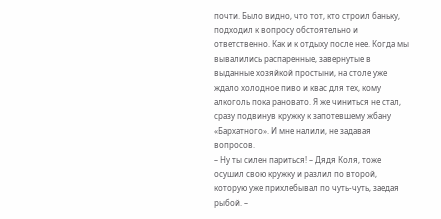почти. Было видно, что тот, кто строил баньку, подходил к вопросу обстоятельно и ответственно. Как и к отдыху после нее. Когда мы вывалились распаренные, завернутые в выданные хозяйкой простыни, на столе уже ждало холодное пиво и квас для тех, кому алкоголь пока рановато. Я же чиниться не стал, сразу подвинув кружку к запотевшему жбану «Бархатного». И мне налили, не задавая вопросов.
– Ну ты силен париться! – Дядя Коля, тоже осушил свою кружку и разлил по второй, которую уже прихлебывал по чуть-чуть, заедая рыбой. –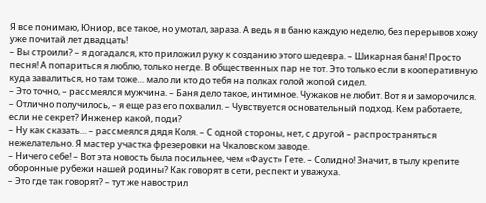Я все понимаю, Юниор, все такое, но умотал, зараза. А ведь я в баню каждую неделю, без перерывов хожу уже почитай лет двадцать!
– Вы строили? – я догадался, кто приложил руку к созданию этого шедевра. – Шикарная баня! Просто песня! А попариться я люблю, только негде. В общественных пар не тот. Это только если в кооперативную куда завалиться, но там тоже… мало ли кто до тебя на полках голой жопой сидел.
– Это точно, – рассмеялся мужчина. – Баня дело такое, интимное. Чужаков не любит. Вот я и заморочился.
– Отлично получилось, – я еще раз его похвалил. – Чувствуется основательный подход. Кем работаете, если не секрет? Инженер какой, поди?
– Ну как сказать… – рассмеялся дядя Коля. – С одной стороны, нет, с другой – распространяться нежелательно. Я мастер участка фрезеровки на Чкаловском заводе.
– Ничего себе! – Вот эта новость была посильнее, чем «Фауст» Гете. – Солидно! Значит, в тылу крепите оборонные рубежи нашей родины? Как говорят в сети, респект и уважуха.
– Это где так говорят? – тут же навострил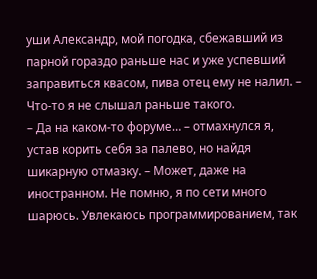уши Александр, мой погодка, сбежавший из парной гораздо раньше нас и уже успевший заправиться квасом, пива отец ему не налил. – Что-то я не слышал раньше такого.
– Да на каком-то форуме… – отмахнулся я, устав корить себя за палево, но найдя шикарную отмазку. – Может, даже на иностранном. Не помню, я по сети много шарюсь. Увлекаюсь программированием, так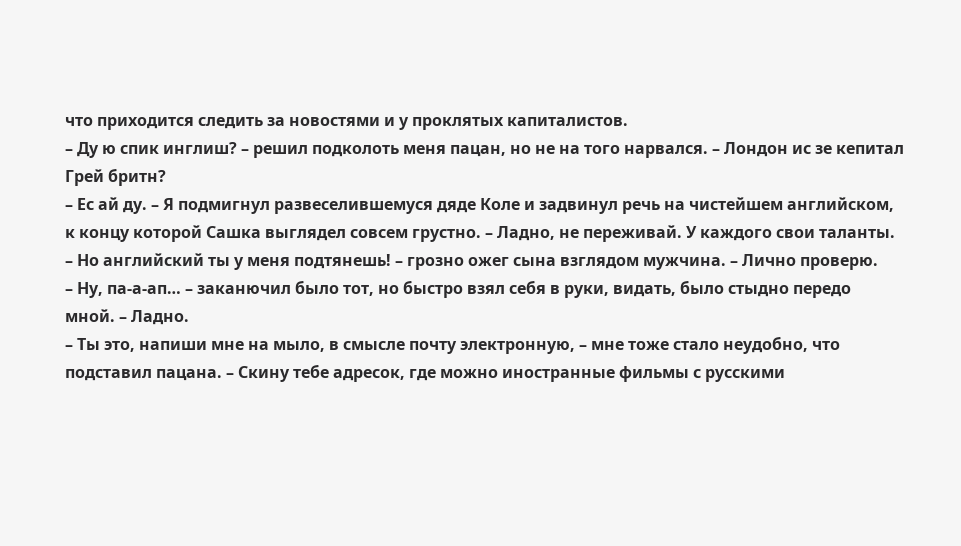что приходится следить за новостями и у проклятых капиталистов.
– Ду ю спик инглиш? – решил подколоть меня пацан, но не на того нарвался. – Лондон ис зе кепитал Грей бритн?
– Ес ай ду. – Я подмигнул развеселившемуся дяде Коле и задвинул речь на чистейшем английском, к концу которой Сашка выглядел совсем грустно. – Ладно, не переживай. У каждого свои таланты.
– Но английский ты у меня подтянешь! – грозно ожег сына взглядом мужчина. – Лично проверю.
– Ну, па-а-ап… – заканючил было тот, но быстро взял себя в руки, видать, было стыдно передо мной. – Ладно.
– Ты это, напиши мне на мыло, в смысле почту электронную, – мне тоже стало неудобно, что подставил пацана. – Скину тебе адресок, где можно иностранные фильмы с русскими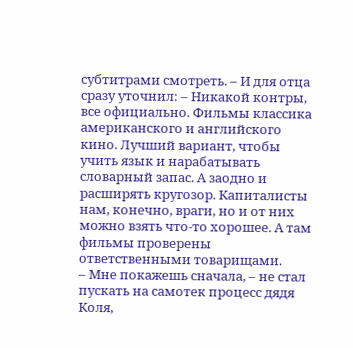субтитрами смотреть. – И для отца сразу уточнил: – Никакой контры, все официально. Фильмы классика американского и английского кино. Лучший вариант, чтобы учить язык и нарабатывать словарный запас. А заодно и расширять кругозор. Капиталисты нам, конечно, враги, но и от них можно взять что-то хорошее. А там фильмы проверены ответственными товарищами.
– Мне покажешь сначала, – не стал пускать на самотек процесс дядя Коля,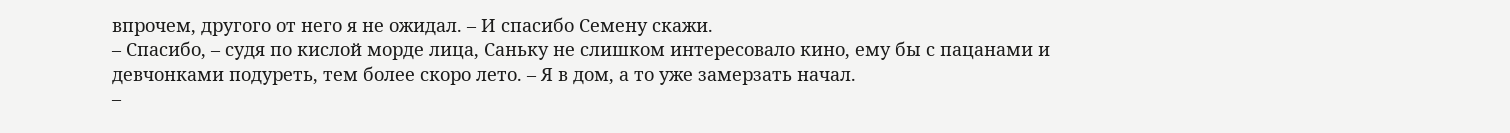впрочем, другого от него я не ожидал. – И спасибо Семену скажи.
– Спасибо, – судя по кислой морде лица, Саньку не слишком интересовало кино, ему бы с пацанами и девчонками подуреть, тем более скоро лето. – Я в дом, а то уже замерзать начал.
–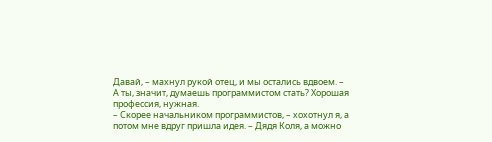Давай, – махнул рукой отец, и мы остались вдвоем. – А ты, значит, думаешь программистом стать? Хорошая профессия, нужная.
– Скорее начальником программистов, – хохотнул я, а потом мне вдруг пришла идея. – Дядя Коля, а можно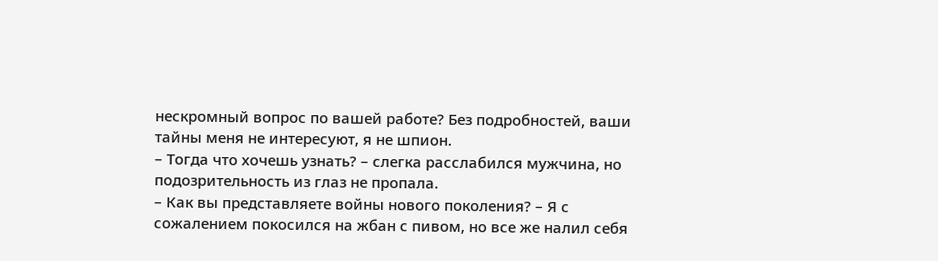нескромный вопрос по вашей работе? Без подробностей, ваши тайны меня не интересуют, я не шпион.
– Тогда что хочешь узнать? – слегка расслабился мужчина, но подозрительность из глаз не пропала.
– Как вы представляете войны нового поколения? – Я с сожалением покосился на жбан с пивом, но все же налил себя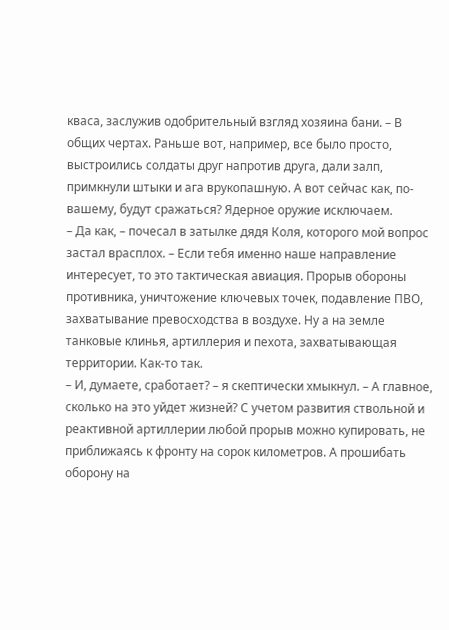кваса, заслужив одобрительный взгляд хозяина бани. – В общих чертах. Раньше вот, например, все было просто, выстроились солдаты друг напротив друга, дали залп, примкнули штыки и ага врукопашную. А вот сейчас как, по-вашему, будут сражаться? Ядерное оружие исключаем.
– Да как, – почесал в затылке дядя Коля, которого мой вопрос застал врасплох. – Если тебя именно наше направление интересует, то это тактическая авиация. Прорыв обороны противника, уничтожение ключевых точек, подавление ПВО, захватывание превосходства в воздухе. Ну а на земле танковые клинья, артиллерия и пехота, захватывающая территории. Как-то так.
– И, думаете, сработает? – я скептически хмыкнул. – А главное, сколько на это уйдет жизней? С учетом развития ствольной и реактивной артиллерии любой прорыв можно купировать, не приближаясь к фронту на сорок километров. А прошибать оборону на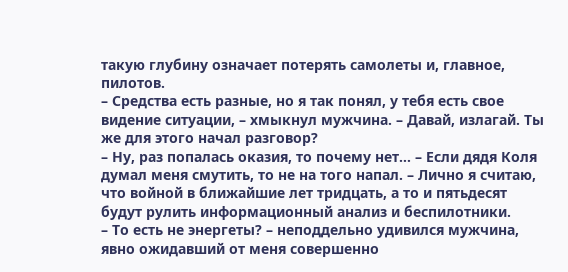такую глубину означает потерять самолеты и, главное, пилотов.
– Средства есть разные, но я так понял, у тебя есть свое видение ситуации, – хмыкнул мужчина. – Давай, излагай. Ты же для этого начал разговор?
– Ну, раз попалась оказия, то почему нет… – Если дядя Коля думал меня смутить, то не на того напал. – Лично я считаю, что войной в ближайшие лет тридцать, а то и пятьдесят будут рулить информационный анализ и беспилотники.
– То есть не энергеты? – неподдельно удивился мужчина, явно ожидавший от меня совершенно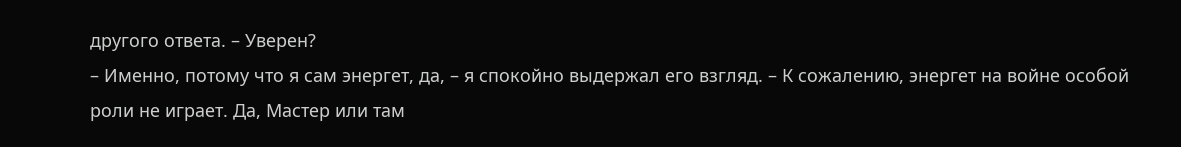другого ответа. – Уверен?
– Именно, потому что я сам энергет, да, – я спокойно выдержал его взгляд. – К сожалению, энергет на войне особой роли не играет. Да, Мастер или там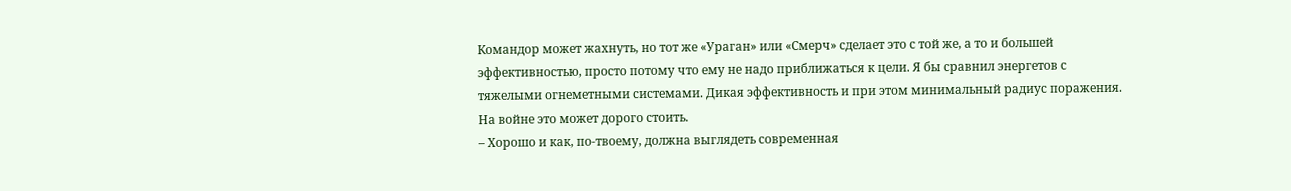Командор может жахнуть, но тот же «Ураган» или «Смерч» сделает это с той же, а то и большей эффективностью, просто потому что ему не надо приближаться к цели. Я бы сравнил энергетов с тяжелыми огнеметными системами. Дикая эффективность и при этом минимальный радиус поражения. На войне это может дорого стоить.
– Хорошо и как, по-твоему, должна выглядеть современная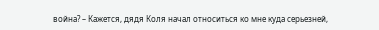война? – Кажется, дядя Коля начал относиться ко мне куда серьезней,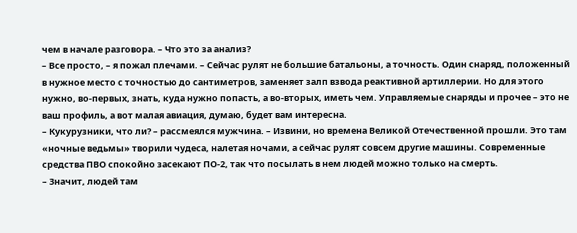чем в начале разговора. – Что это за анализ?
– Все просто, – я пожал плечами. – Сейчас рулят не большие батальоны, а точность. Один снаряд, положенный в нужное место с точностью до сантиметров, заменяет залп взвода реактивной артиллерии. Но для этого нужно, во-первых, знать, куда нужно попасть, а во-вторых, иметь чем. Управляемые снаряды и прочее – это не ваш профиль, а вот малая авиация, думаю, будет вам интересна.
– Кукурузники, что ли? – рассмеялся мужчина. – Извини, но времена Великой Отечественной прошли. Это там «ночные ведьмы» творили чудеса, налетая ночами, а сейчас рулят совсем другие машины. Современные средства ПВО спокойно засекают ПО-2, так что посылать в нем людей можно только на смерть.
– Значит, людей там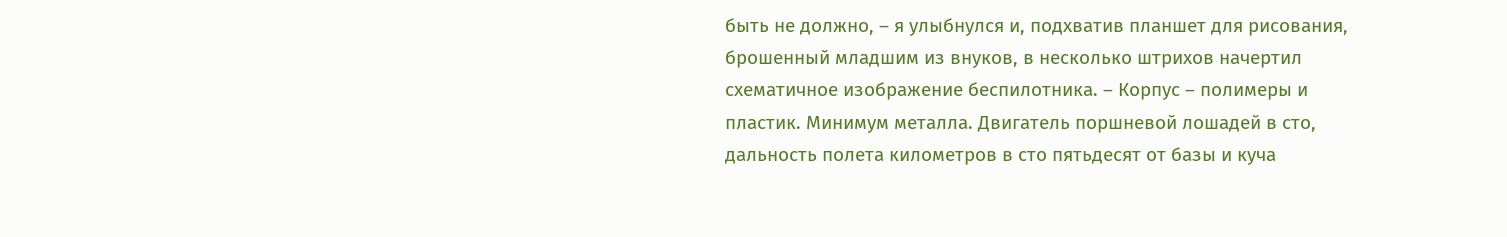быть не должно, – я улыбнулся и, подхватив планшет для рисования, брошенный младшим из внуков, в несколько штрихов начертил схематичное изображение беспилотника. – Корпус – полимеры и пластик. Минимум металла. Двигатель поршневой лошадей в сто, дальность полета километров в сто пятьдесят от базы и куча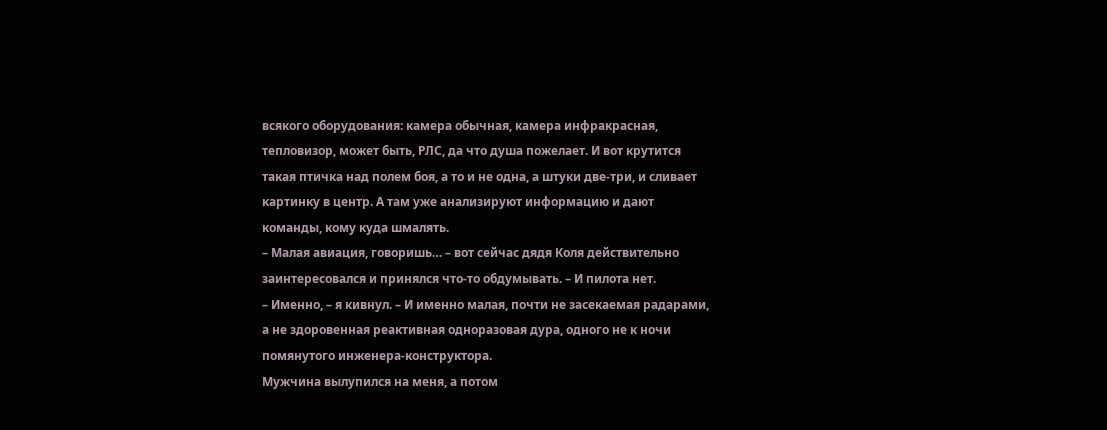всякого оборудования: камера обычная, камера инфракрасная, тепловизор, может быть, РЛС, да что душа пожелает. И вот крутится такая птичка над полем боя, а то и не одна, а штуки две-три, и сливает картинку в центр. А там уже анализируют информацию и дают команды, кому куда шмалять.
– Малая авиация, говоришь… – вот сейчас дядя Коля действительно заинтересовался и принялся что-то обдумывать. – И пилота нет.
– Именно, – я кивнул. – И именно малая, почти не засекаемая радарами, а не здоровенная реактивная одноразовая дура, одного не к ночи помянутого инженера-конструктора.
Мужчина вылупился на меня, а потом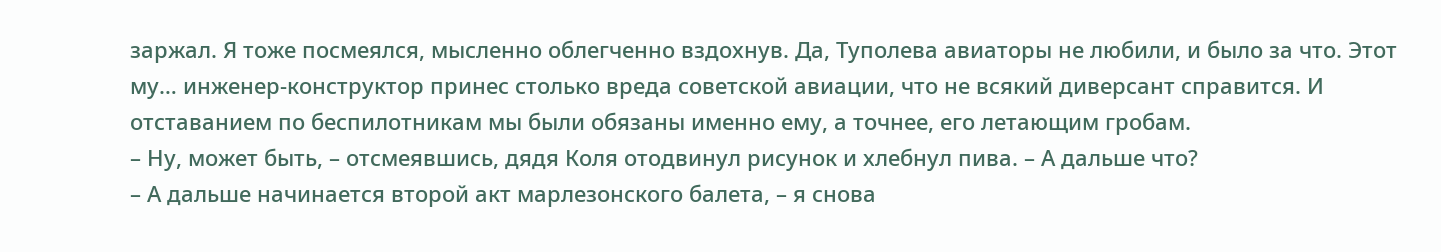заржал. Я тоже посмеялся, мысленно облегченно вздохнув. Да, Туполева авиаторы не любили, и было за что. Этот му… инженер-конструктор принес столько вреда советской авиации, что не всякий диверсант справится. И отставанием по беспилотникам мы были обязаны именно ему, а точнее, его летающим гробам.
– Ну, может быть, – отсмеявшись, дядя Коля отодвинул рисунок и хлебнул пива. – А дальше что?
– А дальше начинается второй акт марлезонского балета, – я снова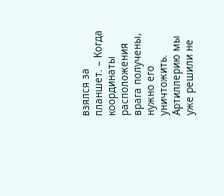взялся за планшет. – Когда координаты расположения врага получены, нужно его уничтожить. Артиллерию мы уже решили не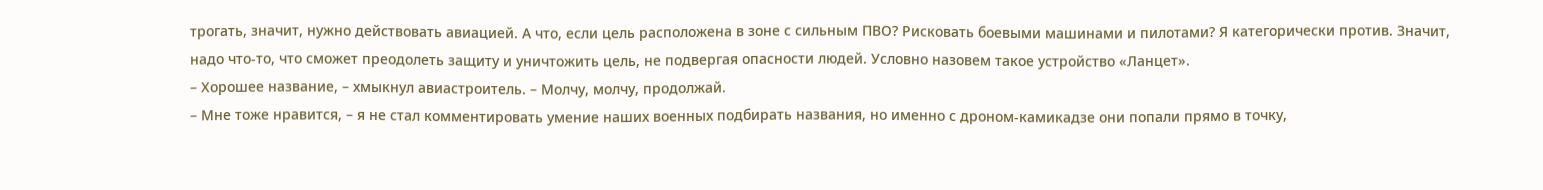трогать, значит, нужно действовать авиацией. А что, если цель расположена в зоне с сильным ПВО? Рисковать боевыми машинами и пилотами? Я категорически против. Значит, надо что-то, что сможет преодолеть защиту и уничтожить цель, не подвергая опасности людей. Условно назовем такое устройство «Ланцет».
– Хорошее название, – хмыкнул авиастроитель. – Молчу, молчу, продолжай.
– Мне тоже нравится, – я не стал комментировать умение наших военных подбирать названия, но именно с дроном-камикадзе они попали прямо в точку,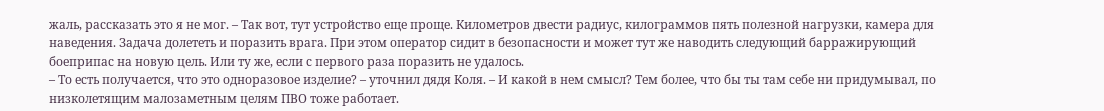жаль, рассказать это я не мог. – Так вот, тут устройство еще проще. Километров двести радиус, килограммов пять полезной нагрузки, камера для наведения. Задача долететь и поразить врага. При этом оператор сидит в безопасности и может тут же наводить следующий барражирующий боеприпас на новую цель. Или ту же, если с первого раза поразить не удалось.
– То есть получается, что это одноразовое изделие? – уточнил дядя Коля. – И какой в нем смысл? Тем более, что бы ты там себе ни придумывал, по низколетящим малозаметным целям ПВО тоже работает.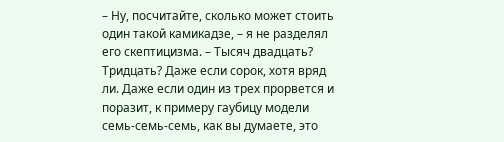– Ну, посчитайте, сколько может стоить один такой камикадзе, – я не разделял его скептицизма. – Тысяч двадцать? Тридцать? Даже если сорок, хотя вряд ли. Даже если один из трех прорвется и поразит, к примеру гаубицу модели семь-семь-семь, как вы думаете, это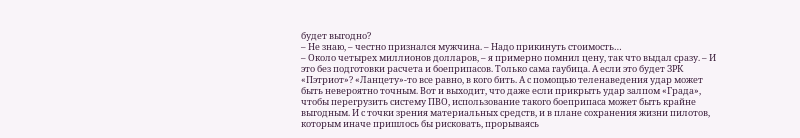будет выгодно?
– Не знаю, – честно признался мужчина. – Надо прикинуть стоимость…
– Около четырех миллионов долларов, – я примерно помнил цену, так что выдал сразу. – И это без подготовки расчета и боеприпасов. Только сама гаубица. А если это будет ЗРК «Пэтриот»? «Ланцету»-то все равно, в кого бить. А с помощью теленаведения удар может быть невероятно точным. Вот и выходит, что даже если прикрыть удар залпом «Града», чтобы перегрузить систему ПВО, использование такого боеприпаса может быть крайне выгодным. И с точки зрения материальных средств, и в плане сохранения жизни пилотов, которым иначе пришлось бы рисковать, прорываясь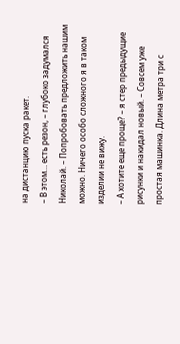на дистанцию пуска ракет.
– В этом… есть резон, – глубоко задумался Николай. – Попробовать предложить нашим можно. Ничего особо сложного я в таком изделии не вижу.
– А хотите еще проще? – я стер предыдущие рисунки и накидал новый. – Совсем уже простая машинка. Длина метра три с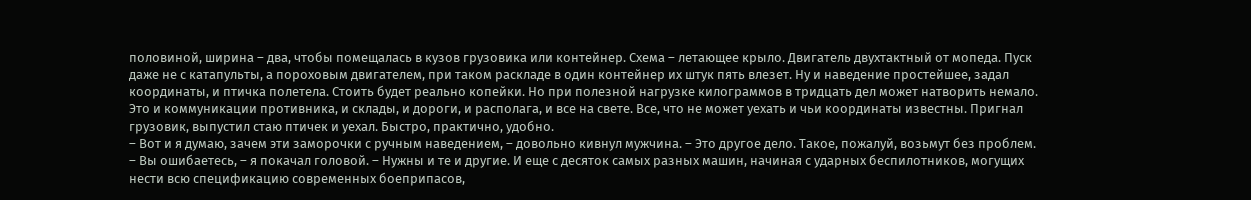половиной, ширина – два, чтобы помещалась в кузов грузовика или контейнер. Схема – летающее крыло. Двигатель двухтактный от мопеда. Пуск даже не с катапульты, а пороховым двигателем, при таком раскладе в один контейнер их штук пять влезет. Ну и наведение простейшее, задал координаты, и птичка полетела. Стоить будет реально копейки. Но при полезной нагрузке килограммов в тридцать дел может натворить немало. Это и коммуникации противника, и склады, и дороги, и располага, и все на свете. Все, что не может уехать и чьи координаты известны. Пригнал грузовик, выпустил стаю птичек и уехал. Быстро, практично, удобно.
– Вот и я думаю, зачем эти заморочки с ручным наведением, – довольно кивнул мужчина. – Это другое дело. Такое, пожалуй, возьмут без проблем.
– Вы ошибаетесь, – я покачал головой. – Нужны и те и другие. И еще с десяток самых разных машин, начиная с ударных беспилотников, могущих нести всю спецификацию современных боеприпасов,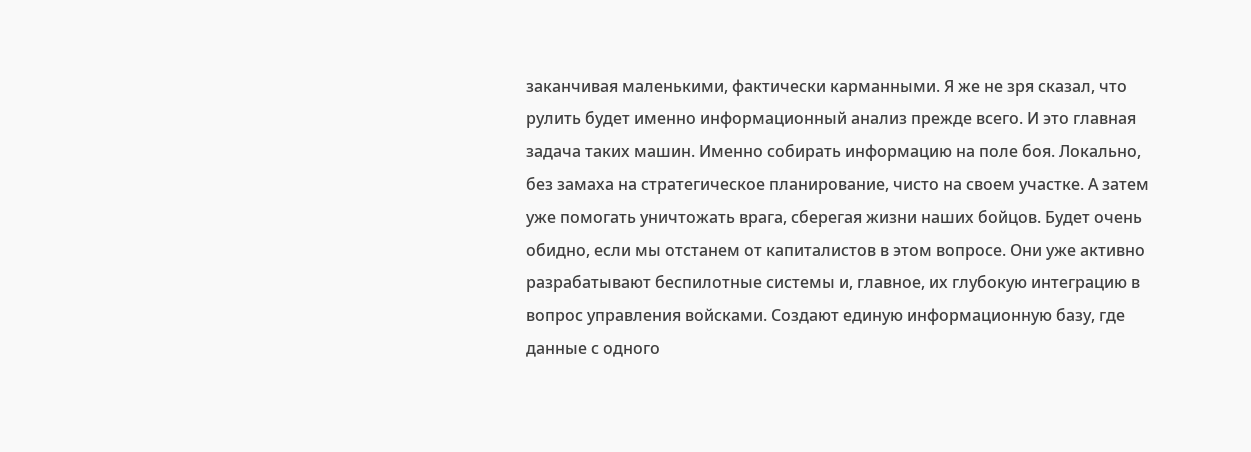заканчивая маленькими, фактически карманными. Я же не зря сказал, что рулить будет именно информационный анализ прежде всего. И это главная задача таких машин. Именно собирать информацию на поле боя. Локально, без замаха на стратегическое планирование, чисто на своем участке. А затем уже помогать уничтожать врага, сберегая жизни наших бойцов. Будет очень обидно, если мы отстанем от капиталистов в этом вопросе. Они уже активно разрабатывают беспилотные системы и, главное, их глубокую интеграцию в вопрос управления войсками. Создают единую информационную базу, где данные с одного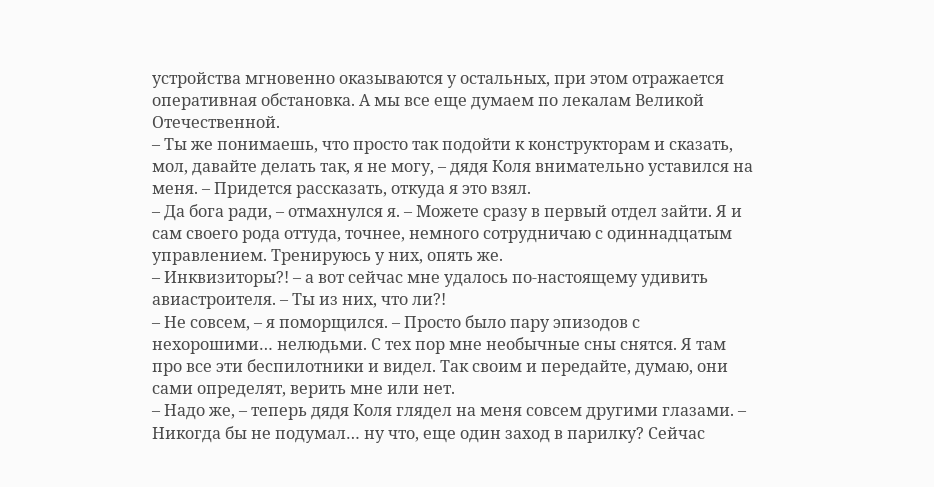устройства мгновенно оказываются у остальных, при этом отражается оперативная обстановка. А мы все еще думаем по лекалам Великой Отечественной.
– Ты же понимаешь, что просто так подойти к конструкторам и сказать, мол, давайте делать так, я не могу, – дядя Коля внимательно уставился на меня. – Придется рассказать, откуда я это взял.
– Да бога ради, – отмахнулся я. – Можете сразу в первый отдел зайти. Я и сам своего рода оттуда, точнее, немного сотрудничаю с одиннадцатым управлением. Тренируюсь у них, опять же.
– Инквизиторы?! – а вот сейчас мне удалось по-настоящему удивить авиастроителя. – Ты из них, что ли?!
– Не совсем, – я поморщился. – Просто было пару эпизодов с нехорошими… нелюдьми. С тех пор мне необычные сны снятся. Я там про все эти беспилотники и видел. Так своим и передайте, думаю, они сами определят, верить мне или нет.
– Надо же, – теперь дядя Коля глядел на меня совсем другими глазами. – Никогда бы не подумал… ну что, еще один заход в парилку? Сейчас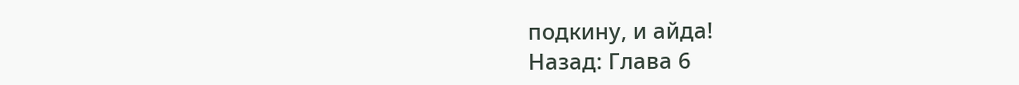подкину, и айда!
Назад: Глава 6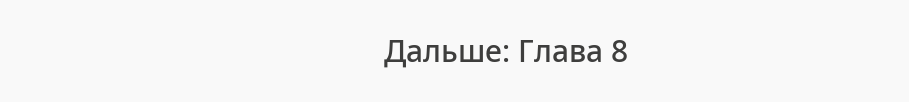Дальше: Глава 8